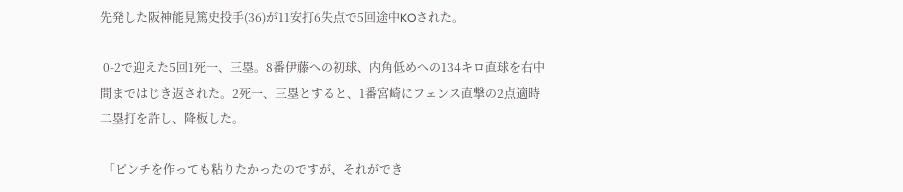先発した阪神能見篤史投手(36)が11安打6失点で5回途中KOされた。

 0-2で迎えた5回1死一、三塁。8番伊藤への初球、内角低めへの134キロ直球を右中間まではじき返された。2死一、三塁とすると、1番宮崎にフェンス直撃の2点適時二塁打を許し、降板した。

 「ピンチを作っても粘りたかったのですが、それができ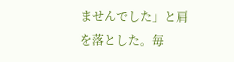ませんでした」と肩を落とした。毎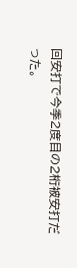回安打で今季2度目の2桁被安打だった。